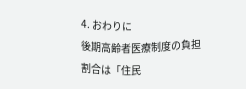4. おわりに
後期高齢者医療制度の負担割合は「住民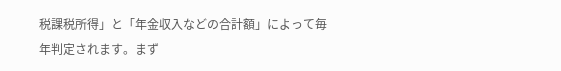税課税所得」と「年金収入などの合計額」によって毎年判定されます。まず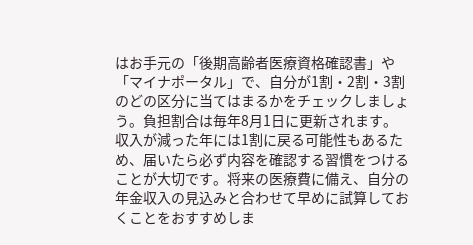はお手元の「後期高齢者医療資格確認書」や「マイナポータル」で、自分が1割・2割・3割のどの区分に当てはまるかをチェックしましょう。負担割合は毎年8月1日に更新されます。
収入が減った年には1割に戻る可能性もあるため、届いたら必ず内容を確認する習慣をつけることが大切です。将来の医療費に備え、自分の年金収入の見込みと合わせて早めに試算しておくことをおすすめしま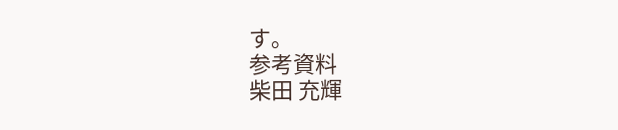す。
参考資料
柴田 充輝